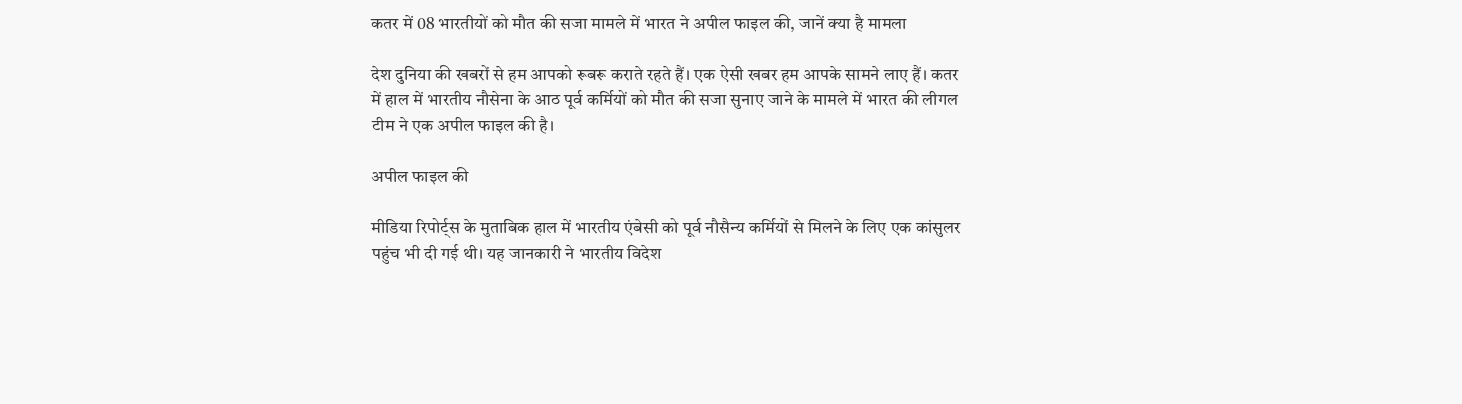कतर में 08 भारतीयों को मौत की सजा मामले में भारत ने अपील फाइल की, जानें क्या है मामला

देश दुनिया की खबरों से हम आपको रूबरू कराते रहते हैं। एक ऐसी खबर हम आपके सामने लाए हैं। कतर में हाल में भारतीय नौसेना के आठ पूर्व कर्मियों को मौत की सजा सुनाए जाने के मामले में भारत की लीगल टीम ने एक अपील फाइल की है।

अपील फाइल की

मीडिया रिपोर्ट्स के मुताबिक हाल में भारतीय एंबेसी को पूर्व नौसैन्य कर्मियों से मिलने के लिए एक कांसुलर पहुंच भी दी गई थी। यह जानकारी ने भारतीय विदेश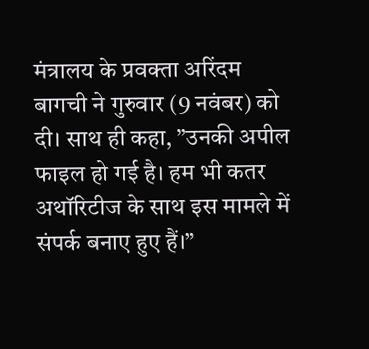मंत्रालय के प्रवक्ता अरिंदम बागची ने गुरुवार (9 नवंबर) को दी। साथ ही कहा, ”उनकी अपील फाइल हो गई है। हम भी कतर अथॉरिटीज के साथ इस मामले में संपर्क बनाए हुए हैं।”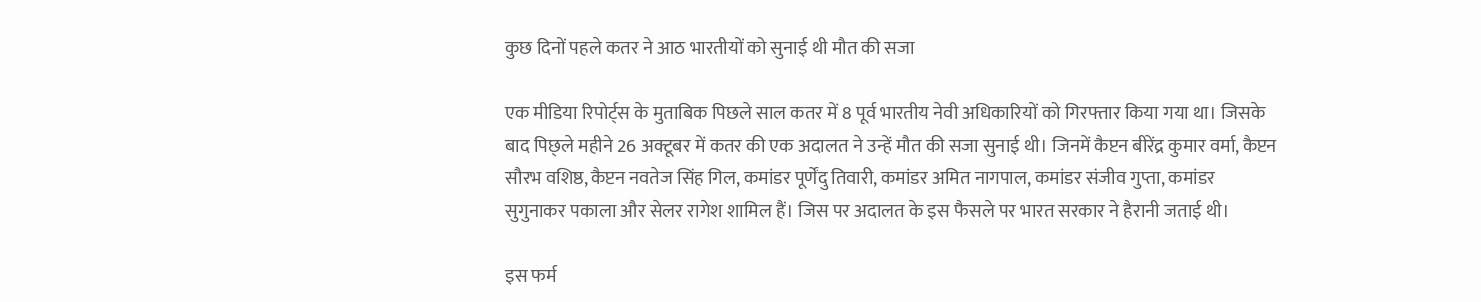कुछ दिनों पहले कतर ने आठ भारतीयों को सुनाई थी मौत की सजा

एक मीडिया रिपोर्ट्स के मुताबिक पिछले साल कतर में 8 पूर्व भारतीय नेवी अधिकारियों को गिरफ्तार किया गया था। जिसके बाद पिछ्ले महीने 26 अक्टूबर में कतर की एक अदालत ने उन्हें मौत की सजा सुनाई थी। जिनमें कैप्टन बीरेंद्र कुमार वर्मा, कैप्टन सौरभ वशिष्ठ, कैप्टन नवतेज सिंह गिल, कमांडर पूर्णेंदु तिवारी, कमांडर अमित नागपाल, कमांडर संजीव गुप्ता, कमांडर सुगुनाकर पकाला और सेलर रागेश शामिल हैं। जिस पर अदालत के इस फैसले पर भारत सरकार ने हैरानी जताई थी।

इस फर्म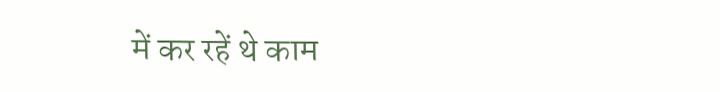में कर रहें थे‌ काम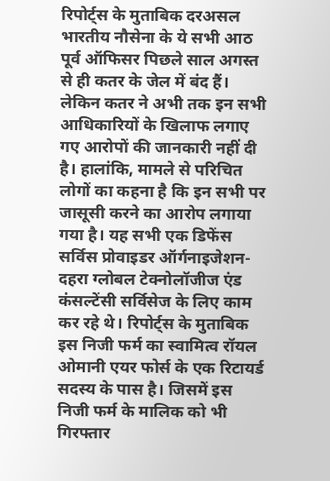रिपोर्ट्स के मुताबिक दरअसल भारतीय नौसेना के ये सभी आठ पूर्व ऑफिसर पिछले साल अगस्त से ही कतर के जेल में बंद हैं। लेकिन कतर ने अभी तक इन सभी आधिकारियों के खिलाफ लगाए गए आरोपों की जानकारी नहीं दी है। हालांकि, मामले से परिचित लोगों का कहना है कि इन सभी पर जासूसी करने का आरोप लगाया गया है। यह सभी एक डिफेंस सर्विस प्रोवाइडर ऑर्गनाइजेशन- दहरा ग्लोबल टेक्नोलॉजीज एंड कंसल्टेंसी सर्विसेज के लिए काम कर रहे थे। रिपोर्ट्स के मुताबिक इस निजी फर्म का स्वामित्व रॉयल ओमानी एयर फोर्स के एक रिटायर्ड सदस्य के पास है। ‌‌जिसमें इस निजी फर्म के मालिक को भी गिरफ्तार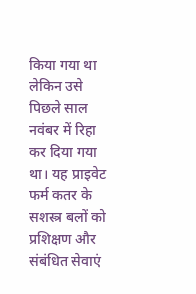किया गया था लेकिन उसे पिछले साल नवंबर में रिहा कर दिया गया था। यह प्राइवेट फर्म कतर के सशस्त्र बलों को प्रशिक्षण और संबंधित सेवाएं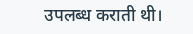उपलब्ध कराती थी।